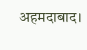अहमदाबाद।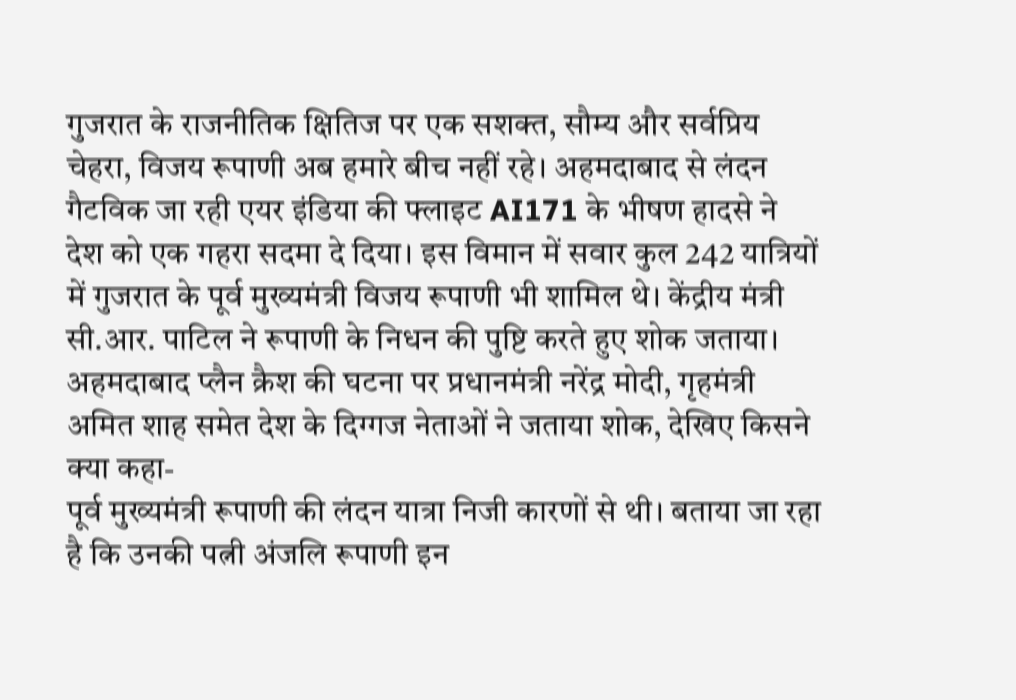गुजरात के राजनीतिक क्षितिज पर एक सशक्त, सौम्य और सर्वप्रिय चेहरा, विजय रूपाणी अब हमारे बीच नहीं रहे। अहमदाबाद से लंदन गैटविक जा रही एयर इंडिया की फ्लाइट AI171 के भीषण हादसे ने देश को एक गहरा सदमा दे दिया। इस विमान में सवार कुल 242 यात्रियों में गुजरात के पूर्व मुख्यमंत्री विजय रूपाणी भी शामिल थे। केंद्रीय मंत्री सी.आर. पाटिल ने रूपाणी के निधन की पुष्टि करते हुए शोक जताया।
अहमदाबाद प्लैन क्रैश की घटना पर प्रधानमंत्री नरेंद्र मोदी, गृहमंत्री अमित शाह समेत देश के दिग्गज नेताओं ने जताया शोक, देखिए किसने क्या कहा-
पूर्व मुख्यमंत्री रूपाणी की लंदन यात्रा निजी कारणों से थी। बताया जा रहा है कि उनकी पत्नी अंजलि रूपाणी इन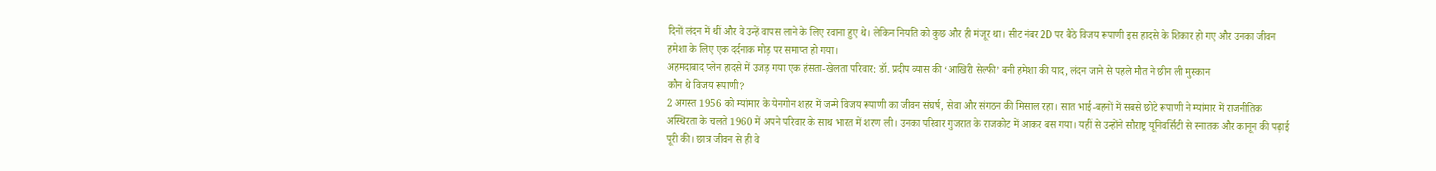दिनों लंदन में थीं और वे उन्हें वापस लाने के लिए रवाना हुए थे। लेकिन नियति को कुछ और ही मंजूर था। सीट नंबर 2D पर बैठे विजय रूपाणी इस हादसे के शिकार हो गए और उनका जीवन हमेशा के लिए एक दर्दनाक मोड़ पर समाप्त हो गया।
अहमदाबाद प्लेन हादसे में उजड़ गया एक हंसता-खेलता परिवार: डॉ. प्रदीप व्यास की ‘आखिरी सेल्फी’ बनी हमेशा की याद, लंदन जाने से पहले मौत ने छीन ली मुस्कान
कौन थे विजय रूपाणी?
2 अगस्त 1956 को म्यांमार के येनगोन शहर में जन्मे विजय रूपाणी का जीवन संघर्ष, सेवा और संगठन की मिसाल रहा। सात भाई-बहनों में सबसे छोटे रूपाणी ने म्यांमार में राजनीतिक अस्थिरता के चलते 1960 में अपने परिवार के साथ भारत में शरण ली। उनका परिवार गुजरात के राजकोट में आकर बस गया। यहीं से उन्होंने सौराष्ट्र यूनिवर्सिटी से स्नातक और कानून की पढ़ाई पूरी की। छात्र जीवन से ही वे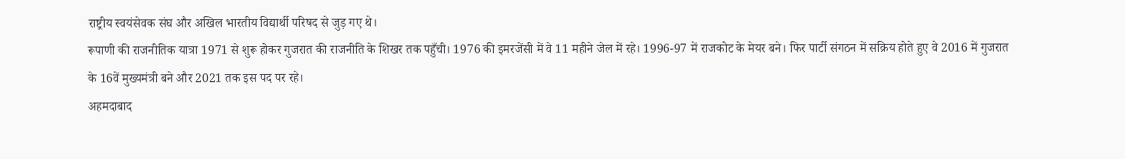राष्ट्रीय स्वयंसेवक संघ और अखिल भारतीय विद्यार्थी परिषद से जुड़ गए थे।
रूपाणी की राजनीतिक यात्रा 1971 से शुरू होकर गुजरात की राजनीति के शिखर तक पहुँची। 1976 की इमरजेंसी में वे 11 महीने जेल में रहे। 1996-97 में राजकोट के मेयर बने। फिर पार्टी संगठन में सक्रिय होते हुए वे 2016 में गुजरात के 16वें मुख्यमंत्री बने और 2021 तक इस पद पर रहे।
अहमदाबाद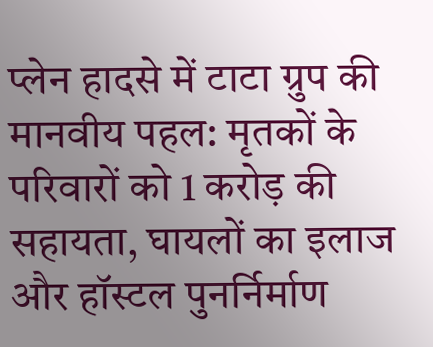प्लेन हादसे में टाटा ग्रुप की मानवीय पहल: मृतकों के परिवारों को 1 करोड़ की सहायता, घायलों का इलाज और हॉस्टल पुनर्निर्माण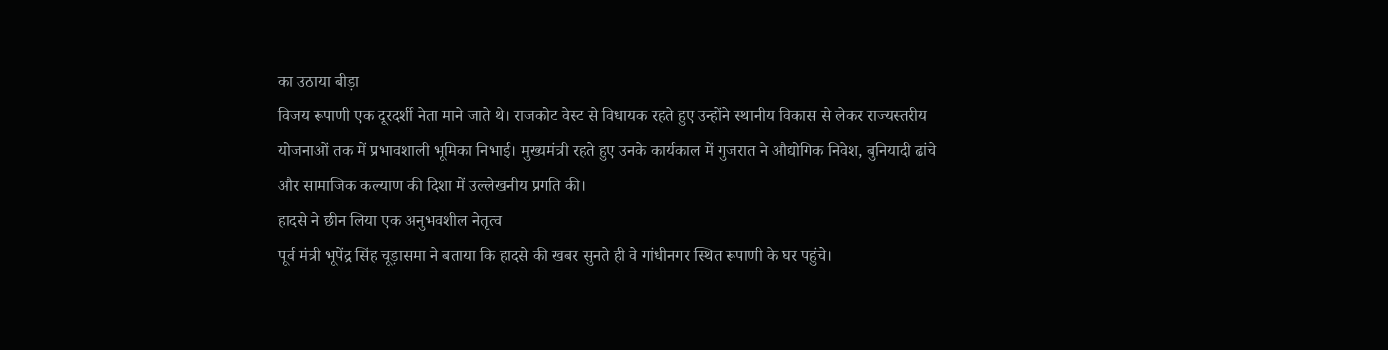का उठाया बीड़ा
विजय रूपाणी एक दूरदर्शी नेता माने जाते थे। राजकोट वेस्ट से विधायक रहते हुए उन्होंने स्थानीय विकास से लेकर राज्यस्तरीय योजनाओं तक में प्रभावशाली भूमिका निभाई। मुख्यमंत्री रहते हुए उनके कार्यकाल में गुजरात ने औद्योगिक निवेश, बुनियादी ढांचे और सामाजिक कल्याण की दिशा में उल्लेखनीय प्रगति की।
हादसे ने छीन लिया एक अनुभवशील नेतृत्व
पूर्व मंत्री भूपेंद्र सिंह चूड़ासमा ने बताया कि हादसे की खबर सुनते ही वे गांधीनगर स्थित रूपाणी के घर पहुंचे।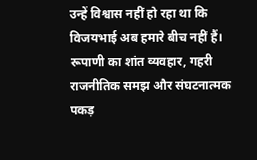उन्हें विश्वास नहीं हो रहा था कि विजयभाई अब हमारे बीच नहीं हैं। रूपाणी का शांत व्यवहार, गहरी राजनीतिक समझ और संघटनात्मक पकड़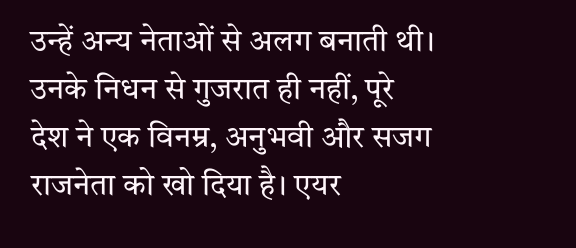उन्हें अन्य नेताओं से अलग बनाती थी।
उनके निधन से गुजरात ही नहीं, पूरे देश ने एक विनम्र, अनुभवी और सजग राजनेता को खो दिया है। एयर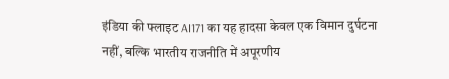इंडिया की फ्लाइट AI171 का यह हादसा केवल एक विमान दुर्घटना नहीं, बल्कि भारतीय राजनीति में अपूरणीय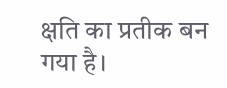क्षति का प्रतीक बन गया है।